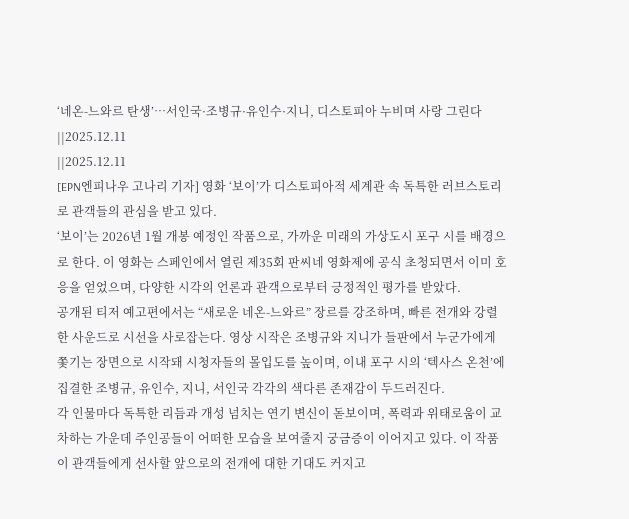‘네온-느와르 탄생’…서인국·조병규·유인수·지니, 디스토피아 누비며 사랑 그린다
||2025.12.11
||2025.12.11
[EPN엔피나우 고나리 기자] 영화 ‘보이’가 디스토피아적 세계관 속 독특한 러브스토리로 관객들의 관심을 받고 있다.
‘보이’는 2026년 1월 개봉 예정인 작품으로, 가까운 미래의 가상도시 포구 시를 배경으로 한다. 이 영화는 스페인에서 열린 제35회 판씨네 영화제에 공식 초청되면서 이미 호응을 얻었으며, 다양한 시각의 언론과 관객으로부터 긍정적인 평가를 받았다.
공개된 티저 예고편에서는 “새로운 네온-느와르” 장르를 강조하며, 빠른 전개와 강렬한 사운드로 시선을 사로잡는다. 영상 시작은 조병규와 지니가 들판에서 누군가에게 쫓기는 장면으로 시작돼 시청자들의 몰입도를 높이며, 이내 포구 시의 ‘텍사스 온천’에 집결한 조병규, 유인수, 지니, 서인국 각각의 색다른 존재감이 두드러진다.
각 인물마다 독특한 리듬과 개성 넘치는 연기 변신이 돋보이며, 폭력과 위태로움이 교차하는 가운데 주인공들이 어떠한 모습을 보여줄지 궁금증이 이어지고 있다. 이 작품이 관객들에게 선사할 앞으로의 전개에 대한 기대도 커지고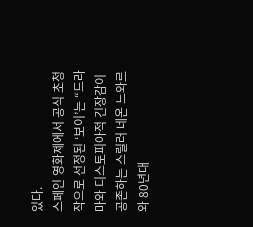있다.
스페인 영화제에서 공식 초청작으로 선정된 ‘보이’는 “드라마와 디스토피아적 긴장감이 공존하는 스릴러 네온 느와르와 80년대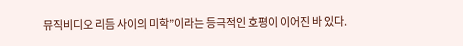뮤직비디오 리듬 사이의 미학”이라는 등극적인 호평이 이어진 바 있다.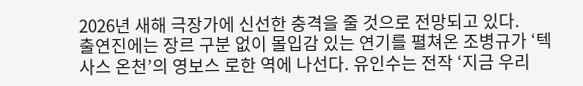2026년 새해 극장가에 신선한 충격을 줄 것으로 전망되고 있다.
출연진에는 장르 구분 없이 몰입감 있는 연기를 펼쳐온 조병규가 ‘텍사스 온천’의 영보스 로한 역에 나선다. 유인수는 전작 ‘지금 우리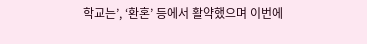학교는’, ‘환혼’ 등에서 활약했으며 이번에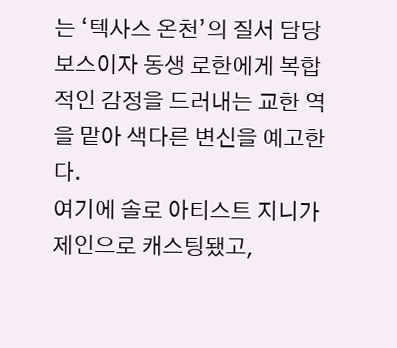는 ‘텍사스 온천’의 질서 담당 보스이자 동생 로한에게 복합적인 감정을 드러내는 교한 역을 맡아 색다른 변신을 예고한다.
여기에 솔로 아티스트 지니가 제인으로 캐스팅됐고,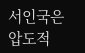서인국은 압도적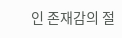인 존재감의 절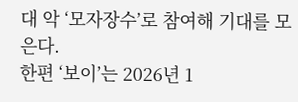대 악 ‘모자장수’로 참여해 기대를 모은다.
한편 ‘보이’는 2026년 1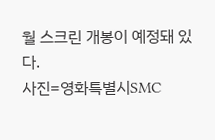월 스크린 개봉이 예정돼 있다.
사진=영화특별시SMC